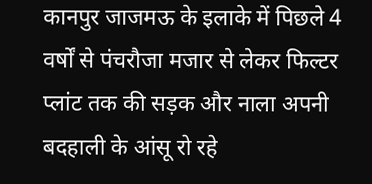कानपुर जाजमऊ के इलाके में पिछले 4 वर्षों से पंचरौजा मजार से लेकर फिल्टर प्लांट तक की सड़क और नाला अपनी बदहाली के आंसू रो रहे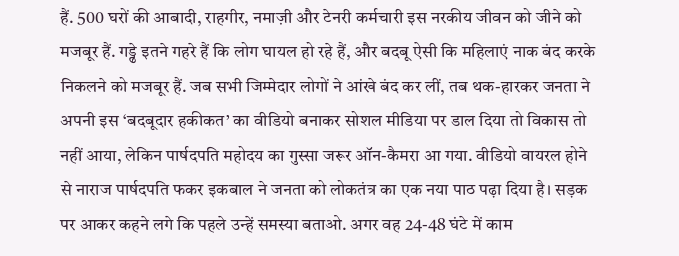हैं. 500 घरों की आबादी, राहगीर, नमाज़ी और टेनरी कर्मचारी इस नरकीय जीवन को जीने को मजबूर हैं. गड्ढे इतने गहरे हैं कि लोग घायल हो रहे हैं, और बदबू ऐसी कि महिलाएं नाक बंद करके निकलने को मजबूर हैं. जब सभी जिम्मेदार लोगों ने आंखे बंद कर लीं, तब थक-हारकर जनता ने अपनी इस ‘बदबूदार हकीकत’ का वीडियो बनाकर सोशल मीडिया पर डाल दिया तो विकास तो नहीं आया, लेकिन पार्षदपति महोदय का गुस्सा जरूर ऑन-कैमरा आ गया. वीडियो वायरल होने से नाराज पार्षदपति फकर इकबाल ने जनता को लोकतंत्र का एक नया पाठ पढ़ा दिया है। सड़क पर आकर कहने लगे कि पहले उन्हें समस्या बताओ. अगर वह 24-48 घंटे में काम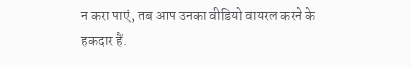न करा पाएं, तब आप उनका वीडियो वायरल करने के हकदार हैं.